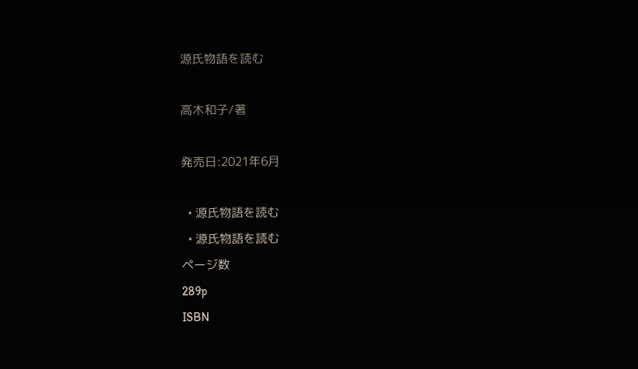源氏物語を読む

高木和子/著

発売日:2021年6月

  • 源氏物語を読む
  • 源氏物語を読む
ページ数
289p
ISBN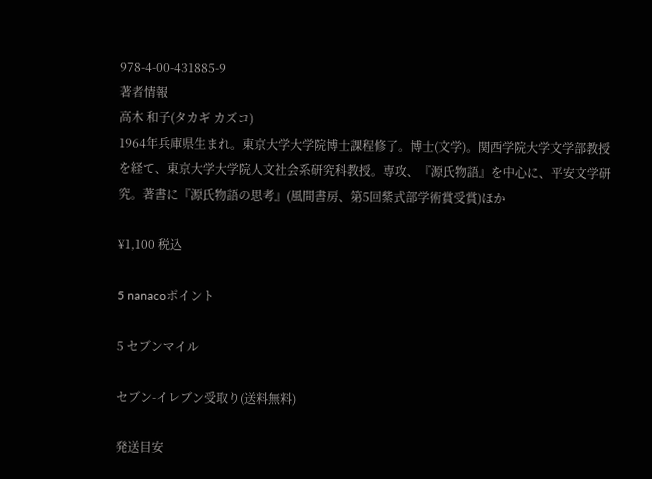978-4-00-431885-9
著者情報
高木 和子(タカギ カズコ)
1964年兵庫県生まれ。東京大学大学院博士課程修了。博士(文学)。関西学院大学文学部教授を経て、東京大学大学院人文社会系研究科教授。専攻、『源氏物語』を中心に、平安文学研究。著書に『源氏物語の思考』(風間書房、第5回紫式部学術賞受賞)ほか

¥1,100 税込

5 nanacoポイント

5 セブンマイル

セブン-イレブン受取り(送料無料)

発送目安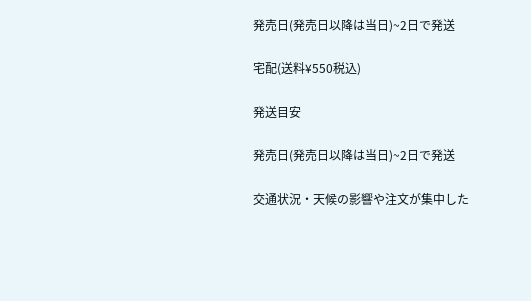発売日(発売日以降は当日)~2日で発送

宅配(送料¥550税込)

発送目安

発売日(発売日以降は当日)~2日で発送

交通状況・天候の影響や注文が集中した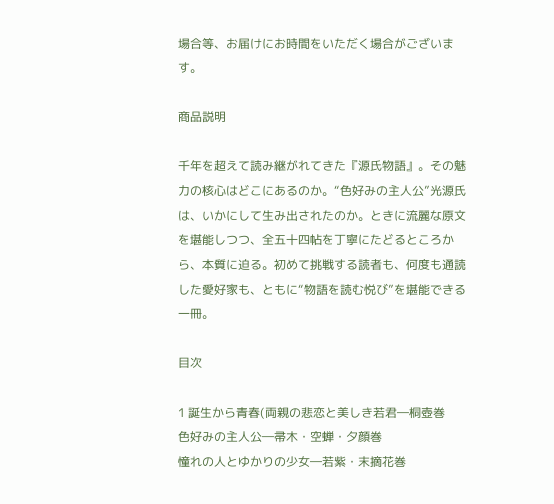場合等、お届けにお時間をいただく場合がございます。

商品説明

千年を超えて読み継がれてきた『源氏物語』。その魅力の核心はどこにあるのか。“色好みの主人公”光源氏は、いかにして生み出されたのか。ときに流麗な原文を堪能しつつ、全五十四帖を丁寧にたどるところから、本質に迫る。初めて挑戦する読者も、何度も通読した愛好家も、ともに“物語を読む悦び”を堪能できる一冊。

目次

1 誕生から青春(両親の悲恋と美しき若君―桐壺巻
色好みの主人公―帚木・空蝉・夕顔巻
憧れの人とゆかりの少女―若紫・末摘花巻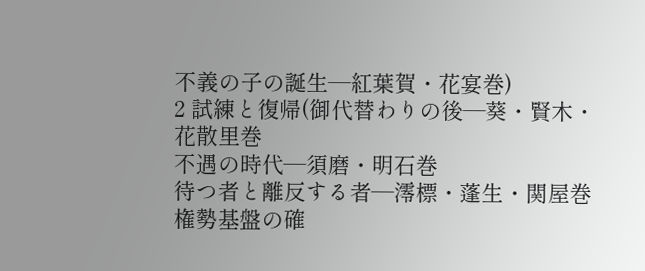不義の子の誕生―紅葉賀・花宴巻)
2 試練と復帰(御代替わりの後―葵・賢木・花散里巻
不遇の時代―須磨・明石巻
待つ者と離反する者―澪標・蓬生・関屋巻
権勢基盤の確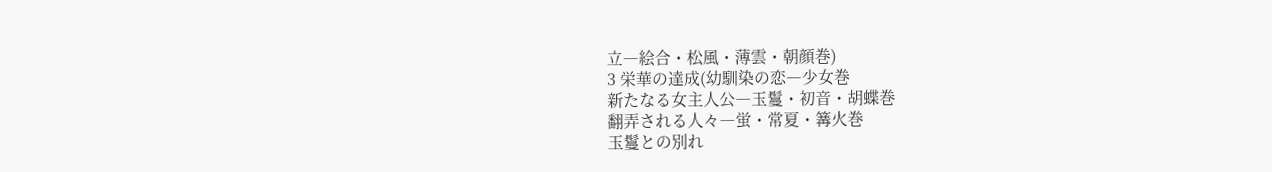立―絵合・松風・薄雲・朝顔巻)
3 栄華の達成(幼馴染の恋―少女巻
新たなる女主人公―玉鬘・初音・胡蝶巻
翻弄される人々―蛍・常夏・篝火巻
玉鬘との別れ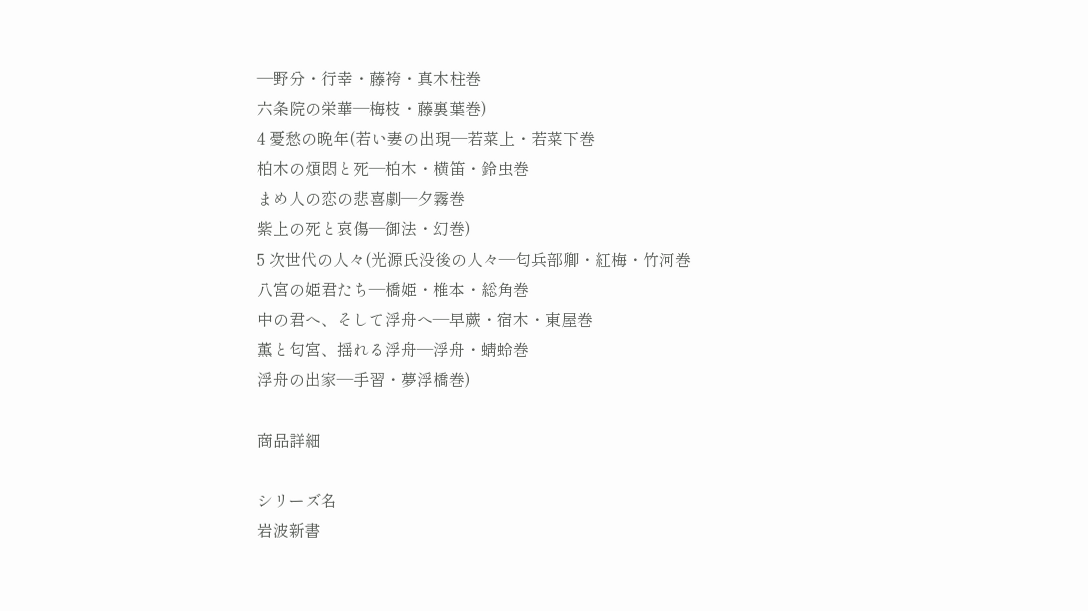―野分・行幸・藤袴・真木柱巻
六条院の栄華―梅枝・藤裏葉巻)
4 憂愁の晩年(若い妻の出現―若菜上・若菜下巻
柏木の煩悶と死―柏木・横笛・鈴虫巻
まめ人の恋の悲喜劇―夕霧巻
紫上の死と哀傷―御法・幻巻)
5 次世代の人々(光源氏没後の人々―匂兵部卿・紅梅・竹河巻
八宮の姫君たち―橋姫・椎本・総角巻
中の君へ、そして浮舟へ―早蕨・宿木・東屋巻
薫と匂宮、揺れる浮舟―浮舟・蜻蛉巻
浮舟の出家―手習・夢浮橋巻)

商品詳細

シリーズ名
岩波新書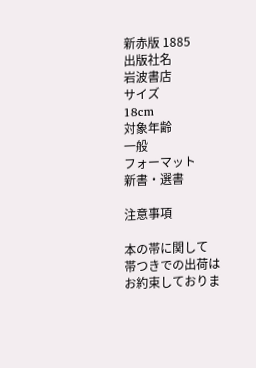新赤版 1885
出版社名
岩波書店
サイズ
18cm
対象年齢
一般
フォーマット
新書・選書

注意事項

本の帯に関して
帯つきでの出荷はお約束しておりま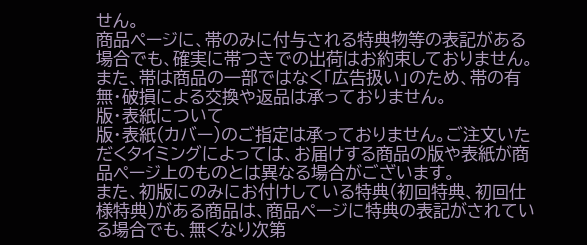せん。
商品ページに、帯のみに付与される特典物等の表記がある場合でも、確実に帯つきでの出荷はお約束しておりません。
また、帯は商品の一部ではなく「広告扱い」のため、帯の有無・破損による交換や返品は承っておりません。
版・表紙について
版・表紙(カバー)のご指定は承っておりません。ご注文いただくタイミングによっては、お届けする商品の版や表紙が商品ページ上のものとは異なる場合がございます。
また、初版にのみにお付けしている特典(初回特典、初回仕様特典)がある商品は、商品ページに特典の表記がされている場合でも、無くなり次第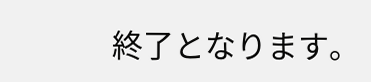終了となります。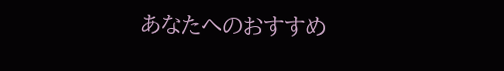あなたへのおすすめ